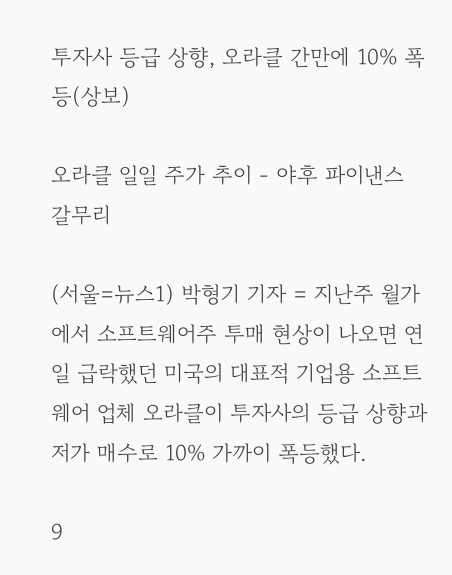투자사 등급 상향, 오라클 간만에 10% 폭등(상보)

오라클 일일 주가 추이 - 야후 파이낸스 갈무리

(서울=뉴스1) 박형기 기자 = 지난주 월가에서 소프트웨어주 투매 현상이 나오면 연일 급락했던 미국의 대표적 기업용 소프트웨어 업체 오라클이 투자사의 등급 상향과 저가 매수로 10% 가까이 폭등했다.

9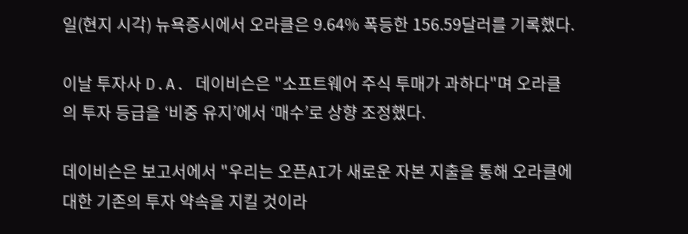일(현지 시각) 뉴욕증시에서 오라클은 9.64% 폭등한 156.59달러를 기록했다.

이날 투자사 D.A. 데이비슨은 "소프트웨어 주식 투매가 과하다"며 오라클의 투자 등급을 ‘비중 유지’에서 ‘매수’로 상향 조정했다.

데이비슨은 보고서에서 "우리는 오픈AI가 새로운 자본 지출을 통해 오라클에 대한 기존의 투자 약속을 지킬 것이라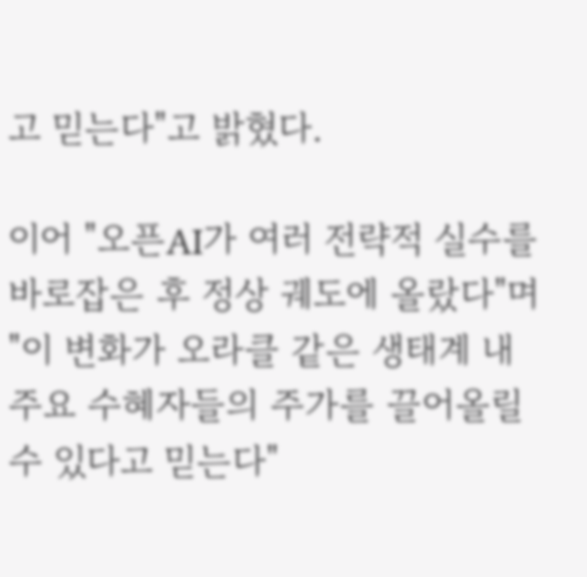고 믿는다"고 밝혔다.

이어 "오픈AI가 여러 전략적 실수를 바로잡은 후 정상 궤도에 올랐다"며 "이 변화가 오라클 같은 생태계 내 주요 수혜자들의 주가를 끌어올릴 수 있다고 믿는다"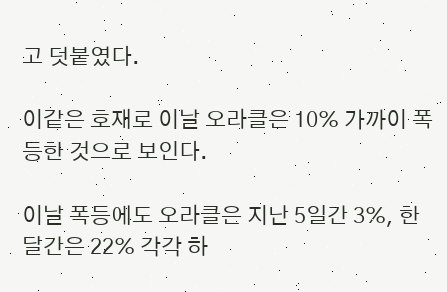고 덧붙였다.

이같은 호재로 이날 오라클은 10% 가까이 폭등한 것으로 보인다.

이날 폭등에도 오라클은 지난 5일간 3%, 한 달간은 22% 각각 하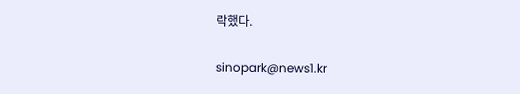락했다.

sinopark@news1.kr